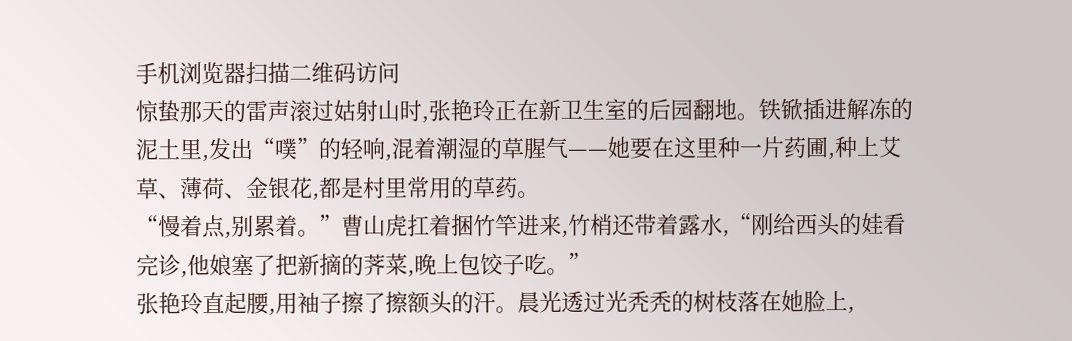手机浏览器扫描二维码访问
惊蛰那天的雷声滚过姑射山时,张艳玲正在新卫生室的后园翻地。铁锨插进解冻的泥土里,发出“噗”的轻响,混着潮湿的草腥气——她要在这里种一片药圃,种上艾草、薄荷、金银花,都是村里常用的草药。
“慢着点,别累着。”曹山虎扛着捆竹竿进来,竹梢还带着露水,“刚给西头的娃看完诊,他娘塞了把新摘的荠菜,晚上包饺子吃。”
张艳玲直起腰,用袖子擦了擦额头的汗。晨光透过光秃秃的树枝落在她脸上,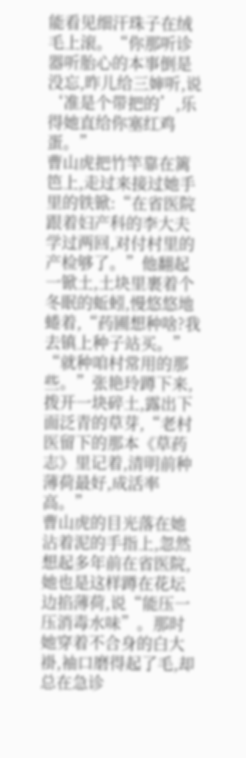能看见细汗珠子在绒毛上滚。“你那听诊器听胎心的本事倒是没忘,昨儿给三婶听,说‘准是个带把的’,乐得她直给你塞红鸡蛋。”
曹山虎把竹竿靠在篱笆上,走过来接过她手里的铁锨:“在省医院跟着妇产科的李大夫学过两回,对付村里的产检够了。”他翻起一锨土,土块里裹着个冬眠的蚯蚓,慢悠悠地蜷着,“药圃想种啥?我去镇上种子站买。”
“就种咱村常用的那些。”张艳玲蹲下来,拨开一块碎土,露出下面泛青的草芽,“老村医留下的那本《草药志》里记着,清明前种薄荷最好,成活率高。”
曹山虎的目光落在她沾着泥的手指上,忽然想起多年前在省医院,她也是这样蹲在花坛边掐薄荷,说“能压一压消毒水味”。那时她穿着不合身的白大褂,袖口磨得起了毛,却总在急诊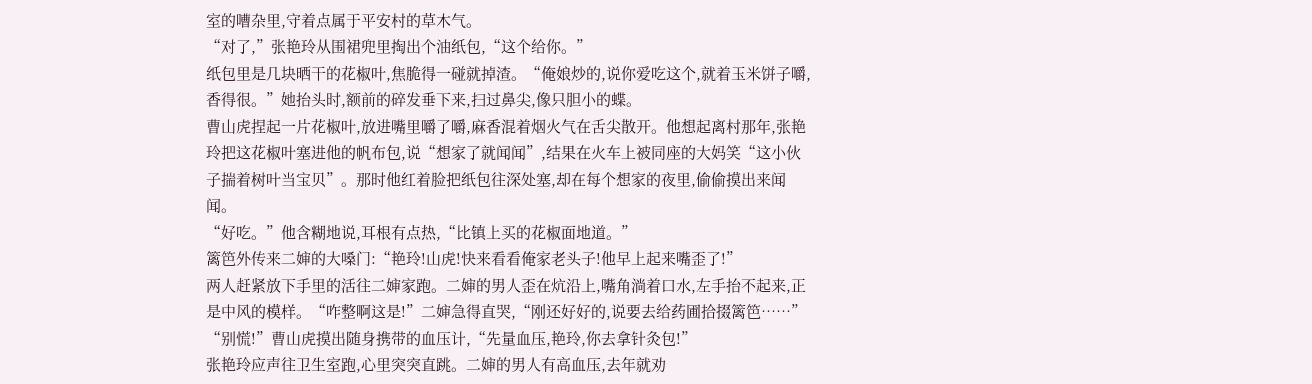室的嘈杂里,守着点属于平安村的草木气。
“对了,”张艳玲从围裙兜里掏出个油纸包,“这个给你。”
纸包里是几块晒干的花椒叶,焦脆得一碰就掉渣。“俺娘炒的,说你爱吃这个,就着玉米饼子嚼,香得很。”她抬头时,额前的碎发垂下来,扫过鼻尖,像只胆小的蝶。
曹山虎捏起一片花椒叶,放进嘴里嚼了嚼,麻香混着烟火气在舌尖散开。他想起离村那年,张艳玲把这花椒叶塞进他的帆布包,说“想家了就闻闻”,结果在火车上被同座的大妈笑“这小伙子揣着树叶当宝贝”。那时他红着脸把纸包往深处塞,却在每个想家的夜里,偷偷摸出来闻闻。
“好吃。”他含糊地说,耳根有点热,“比镇上买的花椒面地道。”
篱笆外传来二婶的大嗓门:“艳玲!山虎!快来看看俺家老头子!他早上起来嘴歪了!”
两人赶紧放下手里的活往二婶家跑。二婶的男人歪在炕沿上,嘴角淌着口水,左手抬不起来,正是中风的模样。“咋整啊这是!”二婶急得直哭,“刚还好好的,说要去给药圃拾掇篱笆……”
“别慌!”曹山虎摸出随身携带的血压计,“先量血压,艳玲,你去拿针灸包!”
张艳玲应声往卫生室跑,心里突突直跳。二婶的男人有高血压,去年就劝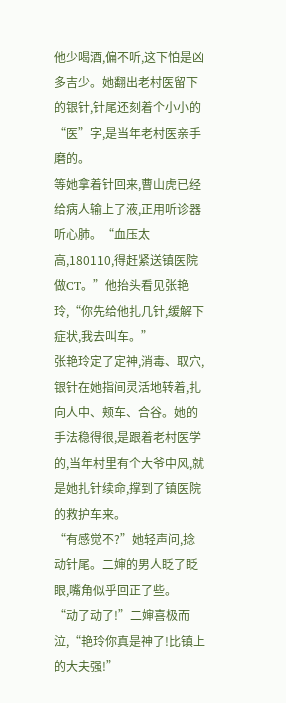他少喝酒,偏不听,这下怕是凶多吉少。她翻出老村医留下的银针,针尾还刻着个小小的“医”字,是当年老村医亲手磨的。
等她拿着针回来,曹山虎已经给病人输上了液,正用听诊器听心肺。“血压太高,180110,得赶紧送镇医院做CT。”他抬头看见张艳玲,“你先给他扎几针,缓解下症状,我去叫车。”
张艳玲定了定神,消毒、取穴,银针在她指间灵活地转着,扎向人中、颊车、合谷。她的手法稳得很,是跟着老村医学的,当年村里有个大爷中风,就是她扎针续命,撑到了镇医院的救护车来。
“有感觉不?”她轻声问,捻动针尾。二婶的男人眨了眨眼,嘴角似乎回正了些。
“动了动了!”二婶喜极而泣,“艳玲你真是神了!比镇上的大夫强!”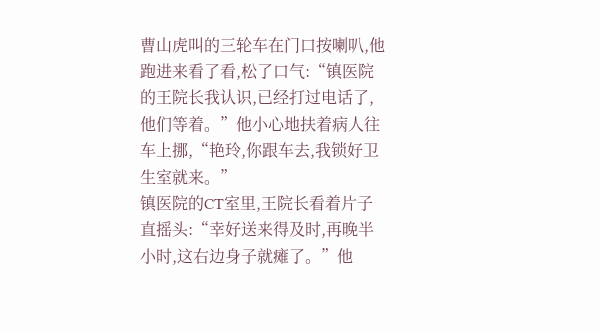曹山虎叫的三轮车在门口按喇叭,他跑进来看了看,松了口气:“镇医院的王院长我认识,已经打过电话了,他们等着。”他小心地扶着病人往车上挪,“艳玲,你跟车去,我锁好卫生室就来。”
镇医院的CT室里,王院长看着片子直摇头:“幸好送来得及时,再晚半小时,这右边身子就瘫了。”他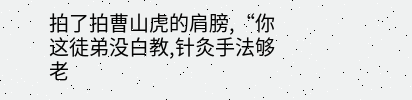拍了拍曹山虎的肩膀,“你这徒弟没白教,针灸手法够老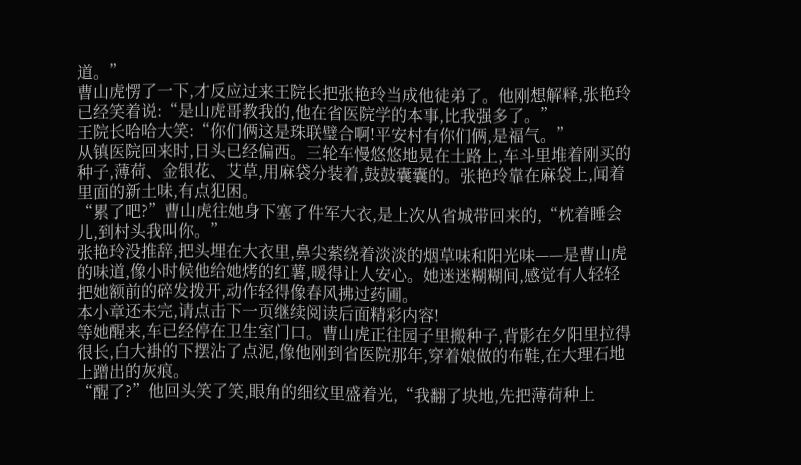道。”
曹山虎愣了一下,才反应过来王院长把张艳玲当成他徒弟了。他刚想解释,张艳玲已经笑着说:“是山虎哥教我的,他在省医院学的本事,比我强多了。”
王院长哈哈大笑:“你们俩这是珠联璧合啊!平安村有你们俩,是福气。”
从镇医院回来时,日头已经偏西。三轮车慢悠悠地晃在土路上,车斗里堆着刚买的种子,薄荷、金银花、艾草,用麻袋分装着,鼓鼓囊囊的。张艳玲靠在麻袋上,闻着里面的新土味,有点犯困。
“累了吧?”曹山虎往她身下塞了件军大衣,是上次从省城带回来的,“枕着睡会儿,到村头我叫你。”
张艳玲没推辞,把头埋在大衣里,鼻尖萦绕着淡淡的烟草味和阳光味——是曹山虎的味道,像小时候他给她烤的红薯,暖得让人安心。她迷迷糊糊间,感觉有人轻轻把她额前的碎发拨开,动作轻得像春风拂过药圃。
本小章还未完,请点击下一页继续阅读后面精彩内容!
等她醒来,车已经停在卫生室门口。曹山虎正往园子里搬种子,背影在夕阳里拉得很长,白大褂的下摆沾了点泥,像他刚到省医院那年,穿着娘做的布鞋,在大理石地上蹭出的灰痕。
“醒了?”他回头笑了笑,眼角的细纹里盛着光,“我翻了块地,先把薄荷种上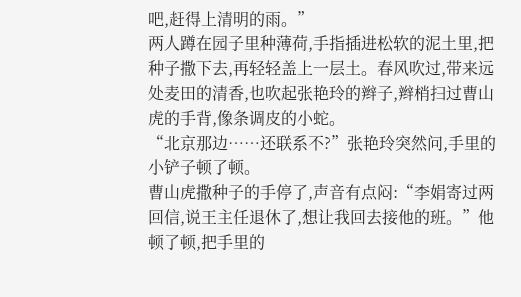吧,赶得上清明的雨。”
两人蹲在园子里种薄荷,手指插进松软的泥土里,把种子撒下去,再轻轻盖上一层土。春风吹过,带来远处麦田的清香,也吹起张艳玲的辫子,辫梢扫过曹山虎的手背,像条调皮的小蛇。
“北京那边……还联系不?”张艳玲突然问,手里的小铲子顿了顿。
曹山虎撒种子的手停了,声音有点闷:“李娟寄过两回信,说王主任退休了,想让我回去接他的班。”他顿了顿,把手里的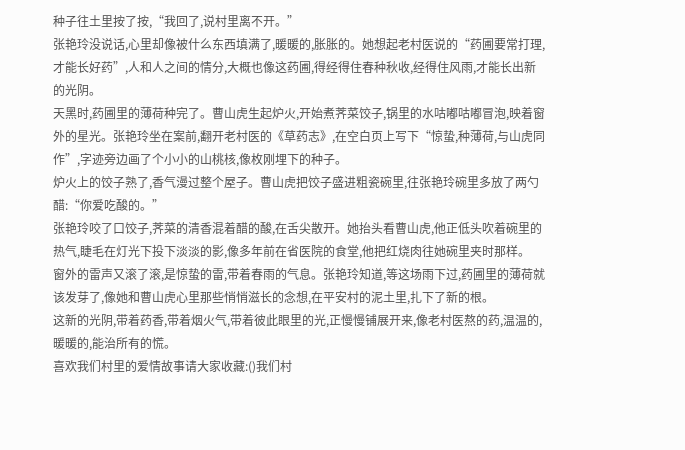种子往土里按了按,“我回了,说村里离不开。”
张艳玲没说话,心里却像被什么东西填满了,暖暖的,胀胀的。她想起老村医说的“药圃要常打理,才能长好药”,人和人之间的情分,大概也像这药圃,得经得住春种秋收,经得住风雨,才能长出新的光阴。
天黑时,药圃里的薄荷种完了。曹山虎生起炉火,开始煮荠菜饺子,锅里的水咕嘟咕嘟冒泡,映着窗外的星光。张艳玲坐在案前,翻开老村医的《草药志》,在空白页上写下“惊蛰,种薄荷,与山虎同作”,字迹旁边画了个小小的山桃核,像枚刚埋下的种子。
炉火上的饺子熟了,香气漫过整个屋子。曹山虎把饺子盛进粗瓷碗里,往张艳玲碗里多放了两勺醋:“你爱吃酸的。”
张艳玲咬了口饺子,荠菜的清香混着醋的酸,在舌尖散开。她抬头看曹山虎,他正低头吹着碗里的热气,睫毛在灯光下投下淡淡的影,像多年前在省医院的食堂,他把红烧肉往她碗里夹时那样。
窗外的雷声又滚了滚,是惊蛰的雷,带着春雨的气息。张艳玲知道,等这场雨下过,药圃里的薄荷就该发芽了,像她和曹山虎心里那些悄悄滋长的念想,在平安村的泥土里,扎下了新的根。
这新的光阴,带着药香,带着烟火气,带着彼此眼里的光,正慢慢铺展开来,像老村医熬的药,温温的,暖暖的,能治所有的慌。
喜欢我们村里的爱情故事请大家收藏:()我们村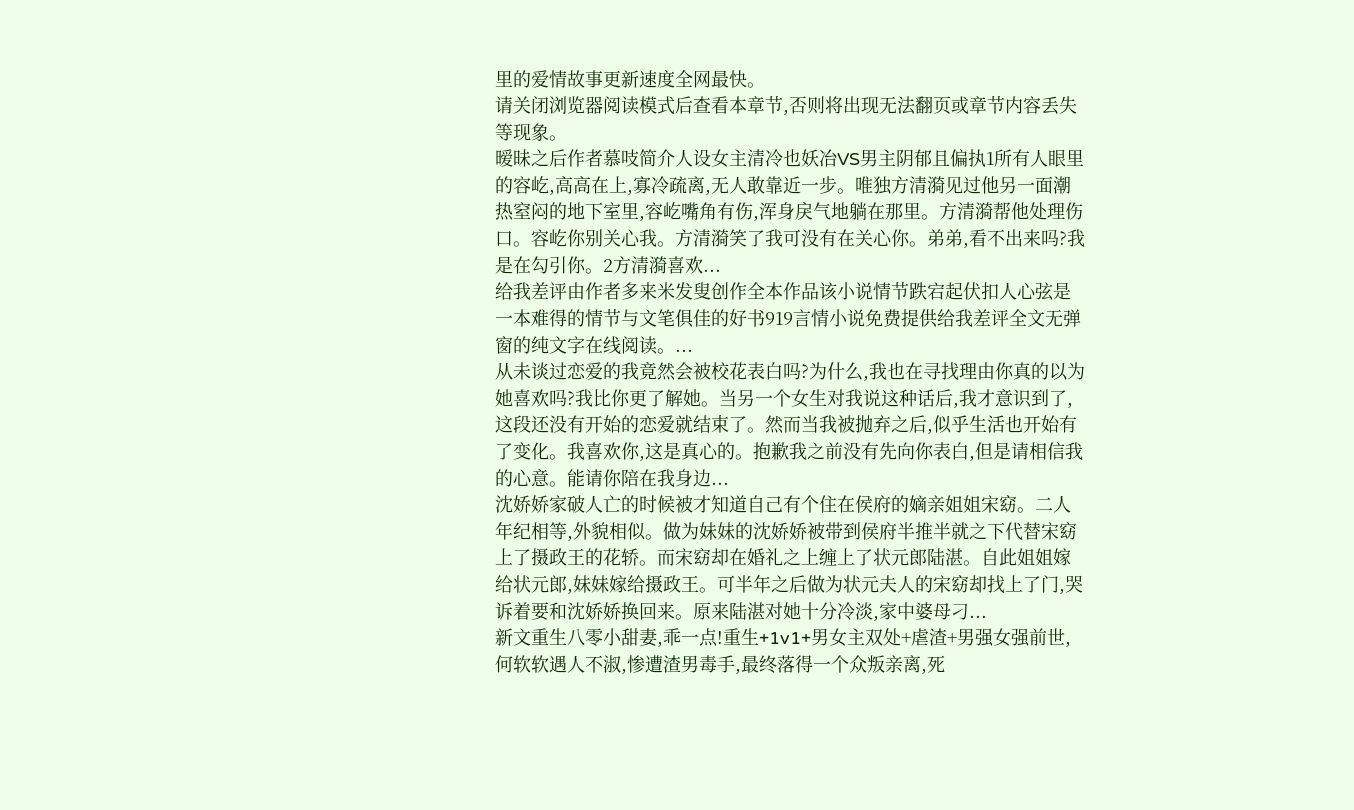里的爱情故事更新速度全网最快。
请关闭浏览器阅读模式后查看本章节,否则将出现无法翻页或章节内容丢失等现象。
暧昧之后作者慕吱简介人设女主清冷也妖冶VS男主阴郁且偏执1所有人眼里的容屹,高高在上,寡冷疏离,无人敢靠近一步。唯独方清漪见过他另一面潮热窒闷的地下室里,容屹嘴角有伤,浑身戾气地躺在那里。方清漪帮他处理伤口。容屹你别关心我。方清漪笑了我可没有在关心你。弟弟,看不出来吗?我是在勾引你。2方清漪喜欢...
给我差评由作者多来米发叟创作全本作品该小说情节跌宕起伏扣人心弦是一本难得的情节与文笔俱佳的好书919言情小说免费提供给我差评全文无弹窗的纯文字在线阅读。...
从未谈过恋爱的我竟然会被校花表白吗?为什么,我也在寻找理由你真的以为她喜欢吗?我比你更了解她。当另一个女生对我说这种话后,我才意识到了,这段还没有开始的恋爱就结束了。然而当我被抛弃之后,似乎生活也开始有了变化。我喜欢你,这是真心的。抱歉我之前没有先向你表白,但是请相信我的心意。能请你陪在我身边...
沈娇娇家破人亡的时候被才知道自己有个住在侯府的嫡亲姐姐宋窈。二人年纪相等,外貌相似。做为妹妹的沈娇娇被带到侯府半推半就之下代替宋窈上了摄政王的花轿。而宋窈却在婚礼之上缠上了状元郎陆湛。自此姐姐嫁给状元郎,妹妹嫁给摄政王。可半年之后做为状元夫人的宋窈却找上了门,哭诉着要和沈娇娇换回来。原来陆湛对她十分冷淡,家中婆母刁...
新文重生八零小甜妻,乖一点!重生+1v1+男女主双处+虐渣+男强女强前世,何软软遇人不淑,惨遭渣男毒手,最终落得一个众叛亲离,死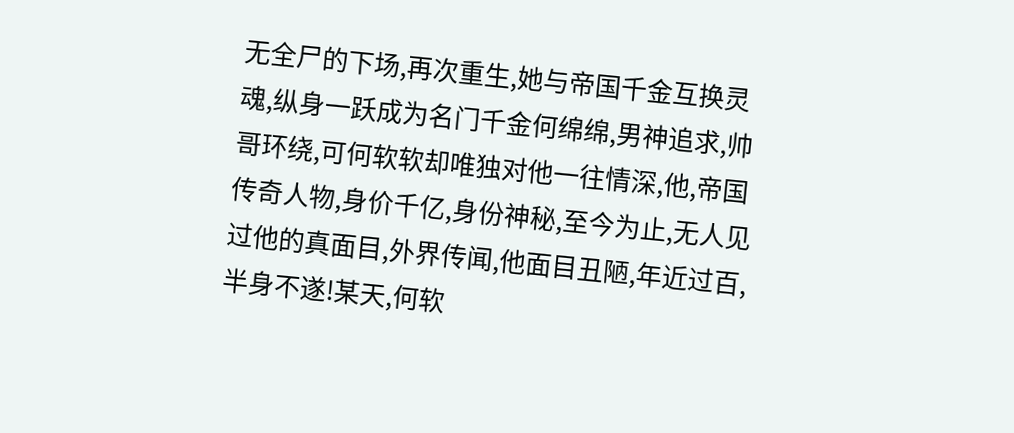无全尸的下场,再次重生,她与帝国千金互换灵魂,纵身一跃成为名门千金何绵绵,男神追求,帅哥环绕,可何软软却唯独对他一往情深,他,帝国传奇人物,身价千亿,身份神秘,至今为止,无人见过他的真面目,外界传闻,他面目丑陋,年近过百,半身不遂!某天,何软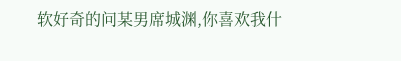软好奇的问某男席城渊,你喜欢我什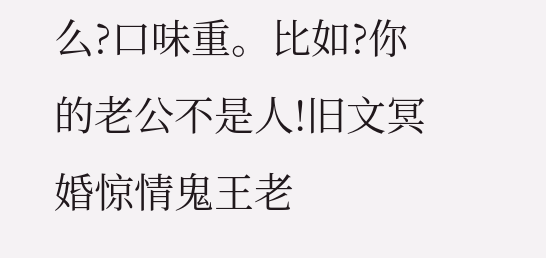么?口味重。比如?你的老公不是人!旧文冥婚惊情鬼王老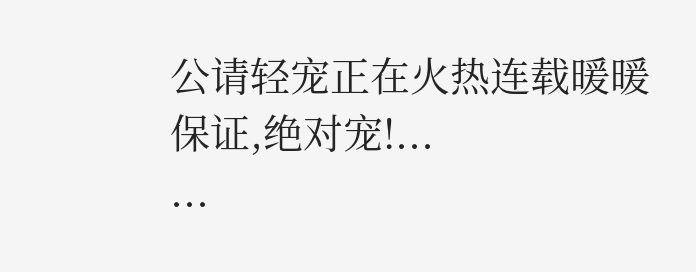公请轻宠正在火热连载暖暖保证,绝对宠!...
...